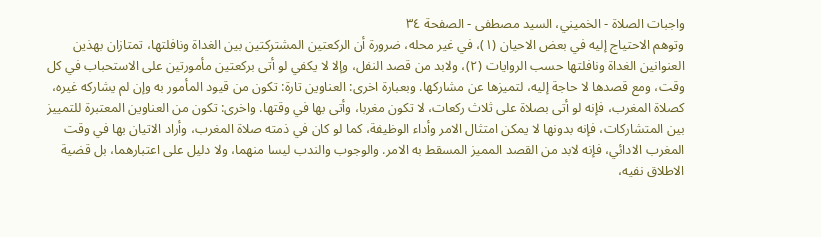واجبات الصلاة - الخميني، السيد مصطفى - الصفحة ٣٤
وتوهم الاحتياج إليه في بعض الاحيان (١)، في غير محله، ضرورة أن الركعتين المشتركتين بين الغداة ونافلتها، تمتازان بهذين العنوانين الغداة ونافلتها حسب الروايات (٢)، ولابد من قصد النفل، وإلا لا يكفي لو أتى بركعتين مأمورتين على الاستحباب في كل وقت، ومع قصدها لا حاجة إليه، لتميزها عن مشاركها. وبعبارة اخرى: العناوين تارة: تكون من قيود المأمور به وإن لم يشاركه غيره، كصلاة المغرب، فإنه لو أتى بصلاة على ثلاث ركعات، لا تكون مغربا، وأتى بها في وقتها. واخرى: تكون من العناوين المعتبرة للتمييز بين المتشاركات، فإنه بدونها لا يمكن امتثال الامر وأداء الوظيفة، كما لو كان في ذمته صلاة المغرب، وأراد الاتيان بها في وقت المغرب الادائي، فإنه لابد من القصد المميز المسقط به الامر. والوجوب والندب ليسا منهما، ولا دليل على اعتبارهما، بل قضية الاطلاق نفيه،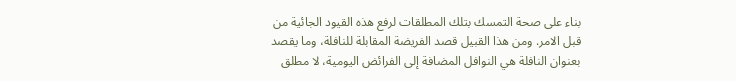بناء على صحة التمسك بتلك المطلقات لرفع هذه القيود الجائية من قبل الامر. ومن هذا القبيل قصد الفريضة المقابلة للنافلة، وما يقصد بعنوان النافلة هي النوافل المضافة إلى الفرائض اليومية، لا مطلق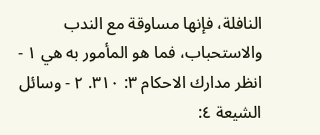النافلة، فإنها مساوقة مع الندب والاستحباب، فما هو المأمور به هي ١ - انظر مدارك الاحكام ٣: ٣١٠. ٢ - وسائل الشيعة ٤: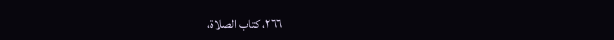٢٦٦، كتاب الصلاة،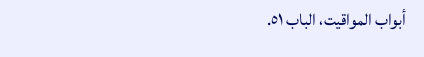أبواب المواقيت، الباب ٥١.